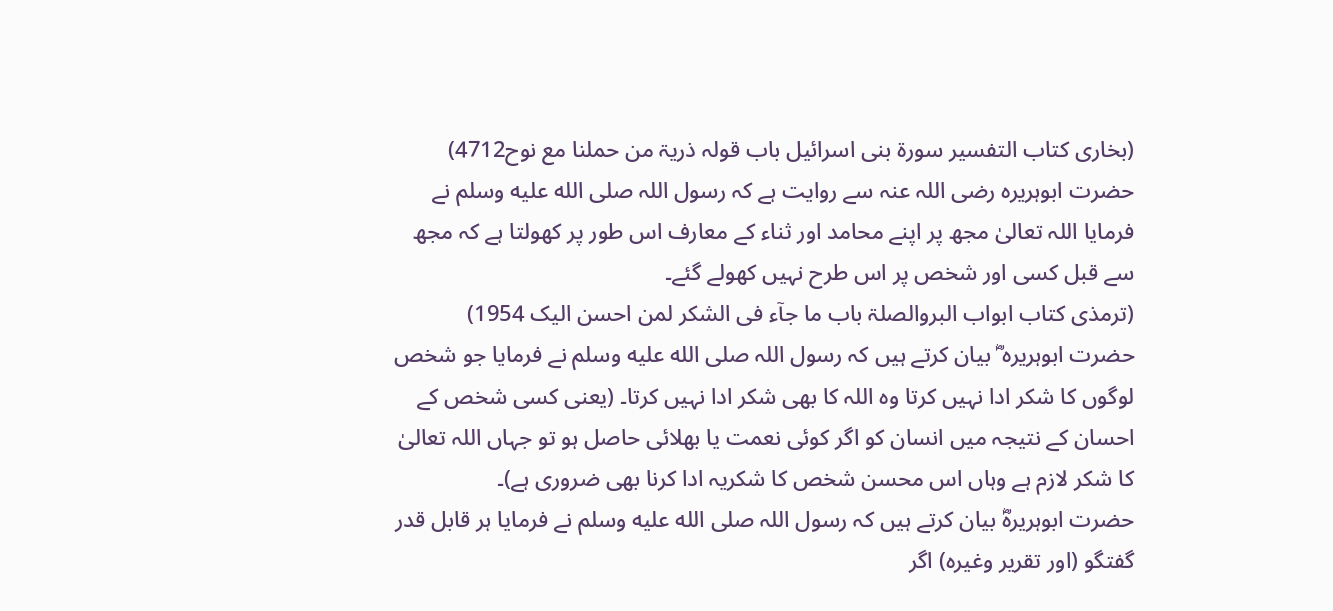(بخاری کتاب التفسیر سورۃ بنی اسرائیل باب قولہ ذریۃ من حملنا مع نوح4712)
حضرت ابوہریرہ رضی اللہ عنہ سے روایت ہے کہ رسول اللہ صلى الله عليه وسلم نے فرمایا اللہ تعالیٰ مجھ پر اپنے محامد اور ثناء کے معارف اس طور پر کھولتا ہے کہ مجھ سے قبل کسی اور شخص پر اس طرح نہیں کھولے گئے۔
(ترمذی کتاب ابواب البروالصلۃ باب ما جآء فی الشکر لمن احسن الیک 1954)
حضرت ابوہریرہ ؓ بیان کرتے ہیں کہ رسول اللہ صلى الله عليه وسلم نے فرمایا جو شخص لوگوں کا شکر ادا نہیں کرتا وہ اللہ کا بھی شکر ادا نہیں کرتا۔ (یعنی کسی شخص کے احسان کے نتیجہ میں انسان کو اگر کوئی نعمت یا بھلائی حاصل ہو تو جہاں اللہ تعالیٰ کا شکر لازم ہے وہاں اس محسن شخص کا شکریہ ادا کرنا بھی ضروری ہے)۔
حضرت ابوہریرہؓ بیان کرتے ہیں کہ رسول اللہ صلى الله عليه وسلم نے فرمایا ہر قابل قدر گفتگو (اور تقریر وغیرہ) اگر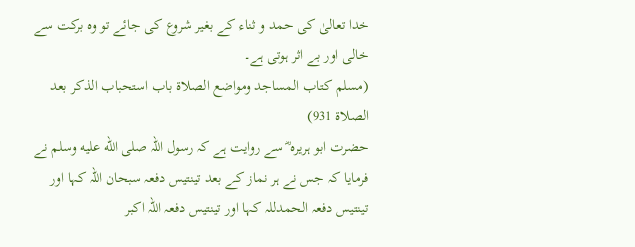خدا تعالیٰ کی حمد و ثناء کے بغیر شروع کی جائے تو وہ برکت سے خالی اور بے اثر ہوتی ہے۔
(مسلم کتاب المساجد ومواضع الصلاۃ باب استحباب الذکر بعد الصلاۃ 931)
حضرت ابو ہریرہ ؓ سے روایت ہے کہ رسول اللہ صلى الله عليه وسلم نے فرمایا کہ جس نے ہر نماز کے بعد تینتیس دفعہ سبحان اللہ کہا اور تینتیس دفعہ الحمدللہ کہا اور تینتیس دفعہ اللہ اکبر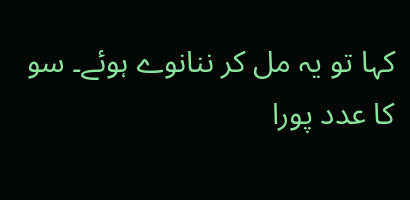کہا تو یہ مل کر ننانوے ہوئے۔ سو کا عدد پورا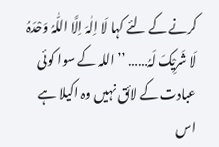کرنے کے لئے کہا لَا اِلٰہَ اِلَّا اللّٰہُ وَحْدَہُ لَا شَرِیْکَ لَہُ…… ’’اللہ کے سوا کوئی عبادت کے لائق نہیں وہ اکیلا ہے اس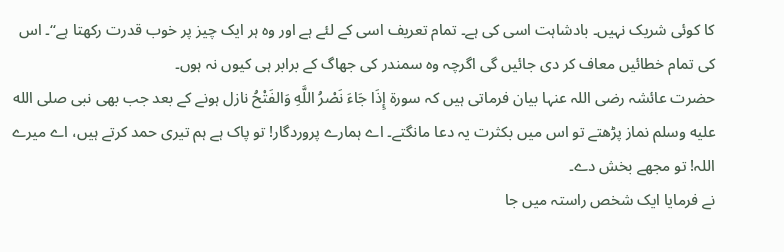کا کوئی شریک نہیں۔ بادشاہت اسی کی ہے۔ تمام تعریف اسی کے لئے ہے اور وہ ہر ایک چیز پر خوب قدرت رکھتا ہے‘‘۔ اس کی تمام خطائیں معاف کر دی جائیں گی اگرچہ وہ سمندر کی جھاگ کے برابر ہی کیوں نہ ہوں۔
حضرت عائشہ رضی اللہ عنہا بیان فرماتی ہیں کہ سورۃ إِذَا جَاءَ نَصْرُ اللَّهِ وَالفَتْحُ نازل ہونے کے بعد جب بھی نبی صلى الله عليه وسلم نماز پڑھتے تو اس میں بکثرت یہ دعا مانگتے۔ اے ہمارے پروردگار! تو پاک ہے ہم تیری حمد کرتے ہیں، اے میرے اللہ! تو مجھے بخش دے۔
نے فرمایا ایک شخص راستہ میں جا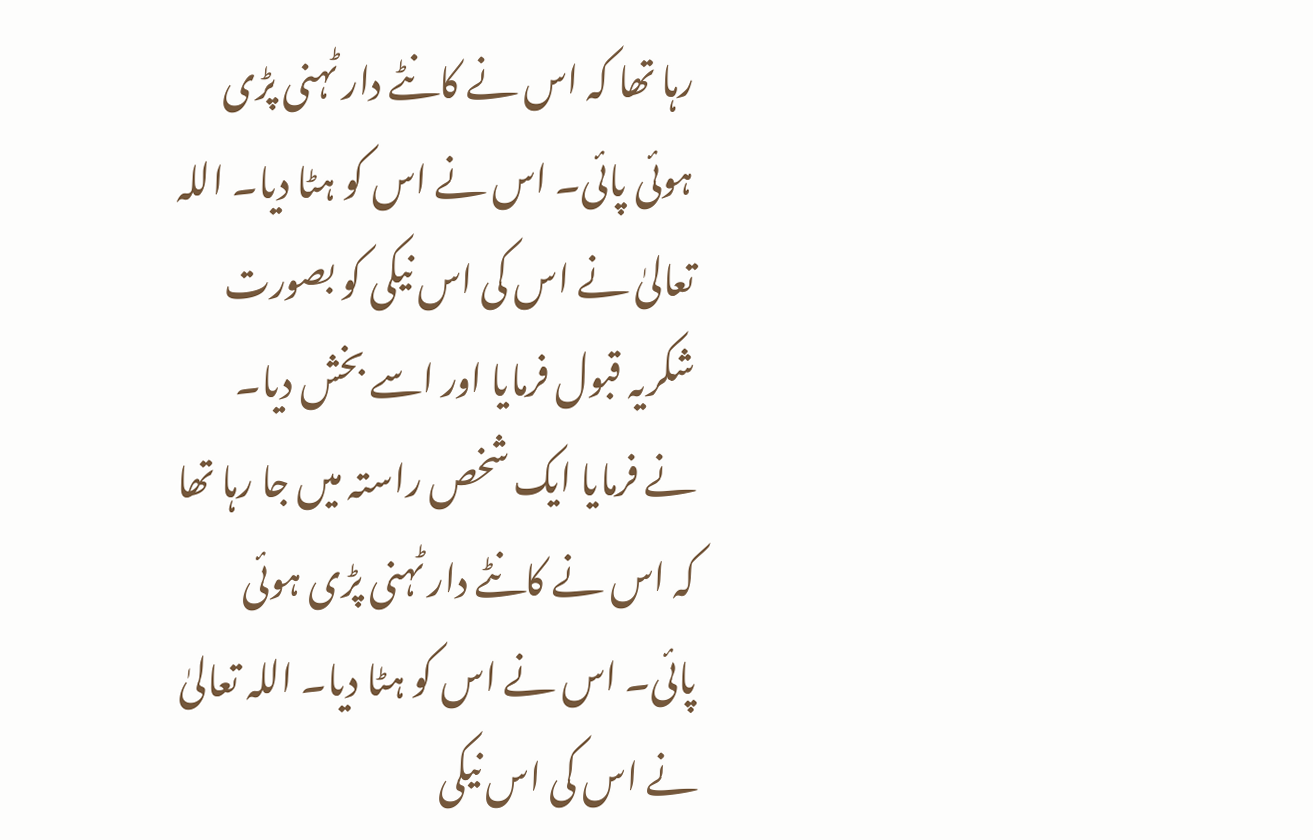رہا تھا کہ اس نے کانٹے دار ٹہنی پڑی ہوئی پائی۔ اس نے اس کو ہٹا دیا۔ اللہ تعالیٰ نے اس کی اس نیکی کو بصورت شکریہ قبول فرمایا اور اسے بخش دیا۔
نے فرمایا ایک شخص راستہ میں جا رہا تھا کہ اس نے کانٹے دار ٹہنی پڑی ہوئی پائی۔ اس نے اس کو ہٹا دیا۔ اللہ تعالیٰ نے اس کی اس نیکی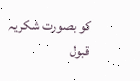کو بصورت شکریہ قبول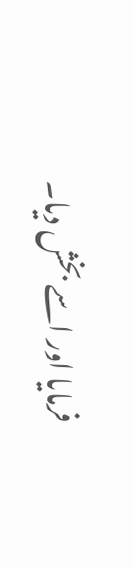فرمایا اور اسے بخش دیا۔